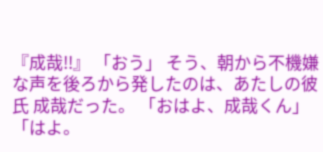『成哉‼』 「おう」 そう、朝から不機嫌な声を後ろから発したのは、あたしの彼氏 成哉だった。 「おはよ、成哉くん」 「はよ。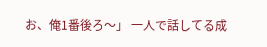お、俺1番後ろ〜」 一人で話してる成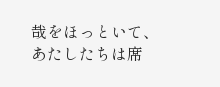哉をほっといて、 あたしたちは席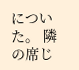についた。 隣の席じ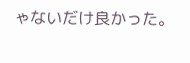ゃないだけ良かった。